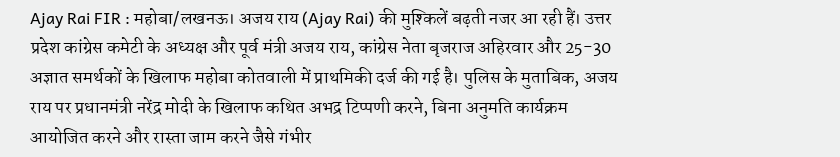Ajay Rai FIR : महोबा/लखनऊ। अजय राय (Ajay Rai) की मुश्किलें बढ़ती नजर आ रही हैं। उत्तर प्रदेश कांग्रेस कमेटी के अध्यक्ष और पूर्व मंत्री अजय राय, कांग्रेस नेता बृजराज अहिरवार और 25-30 अज्ञात समर्थकों के खिलाफ महोबा कोतवाली में प्राथमिकी दर्ज की गई है। पुलिस के मुताबिक, अजय राय पर प्रधानमंत्री नरेंद्र मोदी के खिलाफ कथित अभद्र टिप्पणी करने, बिना अनुमति कार्यक्रम आयोजित करने और रास्ता जाम करने जैसे गंभीर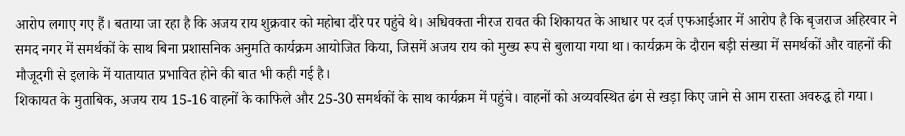आरोप लगाए गए हैं। बताया जा रहा है कि अजय राय शुक्रवार को महोबा दौरे पर पहुंचे थे। अधिवक्ता नीरज रावत की शिकायत के आधार पर दर्ज एफआईआर में आरोप है कि बृजराज अहिरवार ने समद नगर में समर्थकों के साथ बिना प्रशासनिक अनुमति कार्यक्रम आयोजित किया, जिसमें अजय राय को मुख्य रूप से बुलाया गया था। कार्यक्रम के दौरान बड़ी संख्या में समर्थकों और वाहनों की मौजूदगी से इलाके में यातायात प्रभावित होने की बात भी कही गई है।
शिकायत के मुताबिक, अजय राय 15-16 वाहनों के काफिले और 25-30 समर्थकों के साथ कार्यक्रम में पहुंचे। वाहनों को अव्यवस्थित ढंग से खड़ा किए जाने से आम रास्ता अवरुद्ध हो गया।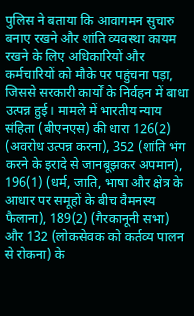पुलिस ने बताया कि आवागमन सुचारु बनाए रखने और शांति व्यवस्था कायम रखने के लिए अधिकारियों और कर्मचारियों को मौके पर पहुंचना पड़ा, जिससे सरकारी कार्यों के निर्वहन में बाधा उत्पन्न हुई। मामले में भारतीय न्याय संहिता (बीएनएस) की धारा 126(2) (अवरोध उत्पन्न करना), 352 (शांति भंग करने के इरादे से जानबूझकर अपमान), 196(1) (धर्म, जाति, भाषा और क्षेत्र के आधार पर समूहों के बीच वैमनस्य फैलाना), 189(2) (गैरकानूनी सभा) और 132 (लोकसेवक को कर्तव्य पालन से रोकना) के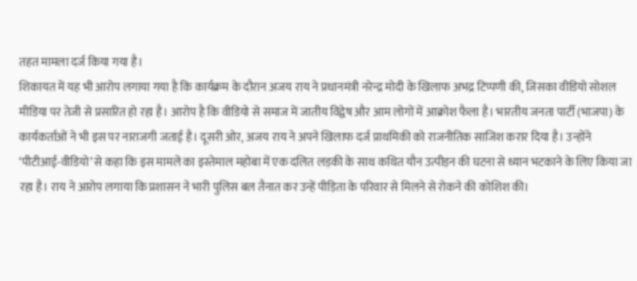तहत मामला दर्ज किया गया है।
शिकायत में यह भी आरोप लगाया गया है कि कार्यक्रम के दौरान अजय राय ने प्रधानमंत्री नरेन्द्र मोदी के खिलाफ अभद्र टिप्पणी की, जिसका वीडियो सोशल मीडिया पर तेजी से प्रसारित हो रहा है। आरोप है कि वीडियो से समाज में जातीय विद्वेष और आम लोगों में आक्रोश फैला है। भारतीय जनता पार्टी (भाजपा) के कार्यकर्ताओं ने भी इस पर नाराजगी जताई है। दूसरी ओर, अजय राय ने अपने खिलाफ दर्ज प्राथमिकी को राजनीतिक साजिश करार दिया है। उन्होंने ‘पीटीआई-वीडियो’ से कहा कि इस मामले का इस्तेमाल महोबा में एक दलित लड़की के साथ कथित यौन उत्पीड़न की घटना से ध्यान भटकाने के लिए किया जा रहा है। राय ने आरोप लगाया कि प्रशासन ने भारी पुलिस बल तैनात कर उन्हें पीड़िता के परिवार से मिलने से रोकने की कोशिश की।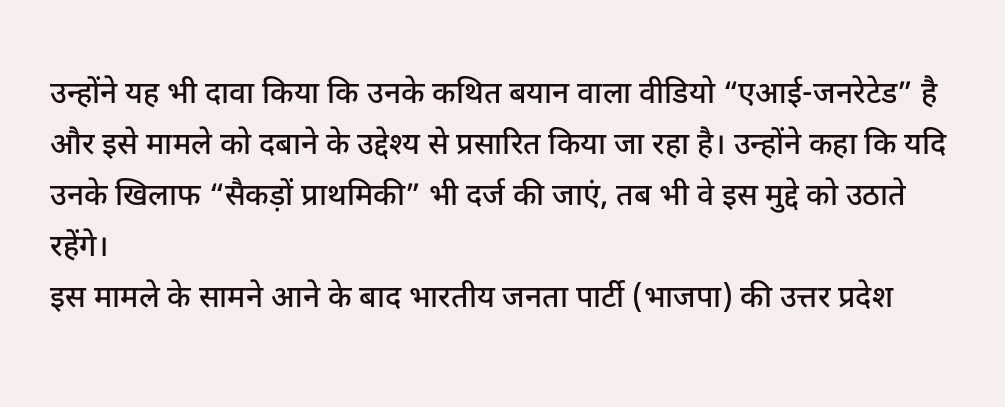उन्होंने यह भी दावा किया कि उनके कथित बयान वाला वीडियो “एआई-जनरेटेड” है और इसे मामले को दबाने के उद्देश्य से प्रसारित किया जा रहा है। उन्होंने कहा कि यदि उनके खिलाफ “सैकड़ों प्राथमिकी” भी दर्ज की जाएं, तब भी वे इस मुद्दे को उठाते रहेंगे।
इस मामले के सामने आने के बाद भारतीय जनता पार्टी (भाजपा) की उत्तर प्रदेश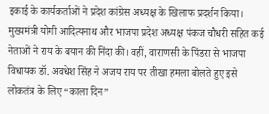इकाई के कार्यकर्ताओं ने प्रदेश कांग्रेस अध्यक्ष के खिलाफ प्रदर्शन किया। मुख्यमंत्री योगी आदित्यनाथ और भाजपा प्रदेश अध्यक्ष पंकज चौधरी सहित कई नेताओं ने राय के बयान की निंदा की। वहीं, वाराणसी के पिंडरा से भाजपा विधायक डॉ. अवधेश सिंह ने अजय राय पर तीखा हमला बोलते हुए इसे लोकतंत्र के लिए “काला दिन”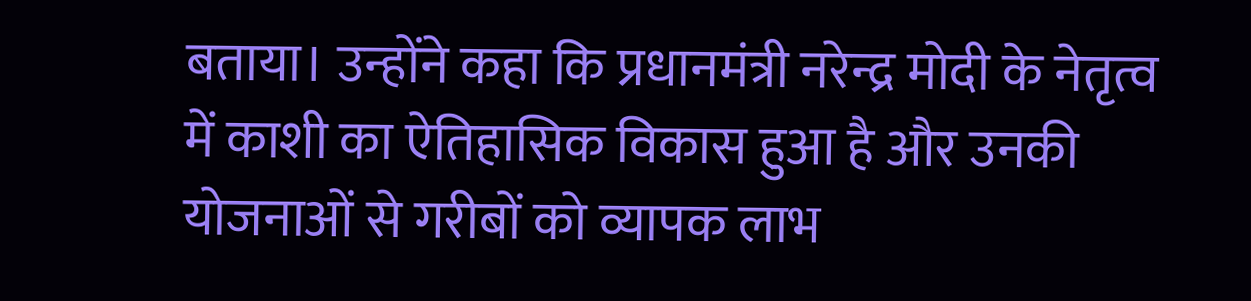बताया। उन्होंने कहा कि प्रधानमंत्री नरेन्द्र मोदी के नेतृत्व में काशी का ऐतिहासिक विकास हुआ है और उनकी योजनाओं से गरीबों को व्यापक लाभ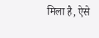मिला है, ऐसे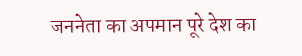जननेता का अपमान पूरे देश का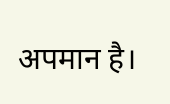अपमान है।